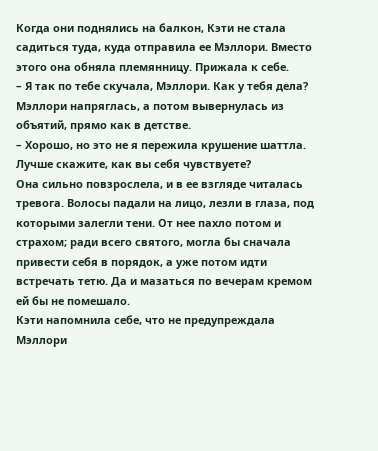Когда они поднялись на балкон, Кэти не стала садиться туда, куда отправила ее Мэллори. Вместо этого она обняла племянницу. Прижала к себе.
– Я так по тебе скучала, Мэллори. Как у тебя дела?
Мэллори напряглась, а потом вывернулась из объятий, прямо как в детстве.
– Хорошо, но это не я пережила крушение шаттла. Лучше скажите, как вы себя чувствуете?
Она сильно повзрослела, и в ее взгляде читалась тревога. Волосы падали на лицо, лезли в глаза, под которыми залегли тени. От нее пахло потом и страхом; ради всего святого, могла бы сначала привести себя в порядок, а уже потом идти встречать тетю. Да и мазаться по вечерам кремом ей бы не помешало.
Кэти напомнила себе, что не предупреждала Мэллори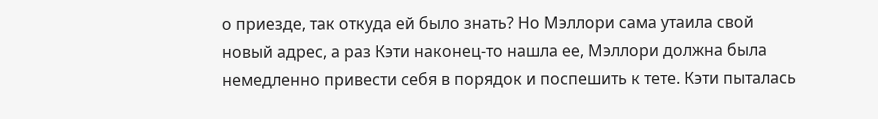о приезде, так откуда ей было знать? Но Мэллори сама утаила свой новый адрес, а раз Кэти наконец-то нашла ее, Мэллори должна была немедленно привести себя в порядок и поспешить к тете. Кэти пыталась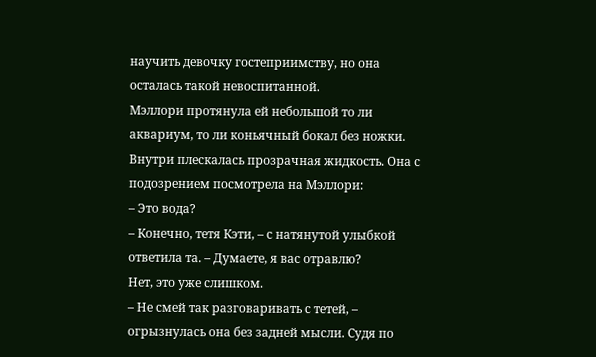научить девочку гостеприимству, но она осталась такой невоспитанной.
Мэллори протянула ей небольшой то ли аквариум, то ли коньячный бокал без ножки. Внутри плескалась прозрачная жидкость. Она с подозрением посмотрела на Мэллори:
– Это вода?
– Конечно, тетя Кэти, – с натянутой улыбкой ответила та. – Думаете, я вас отравлю?
Нет, это уже слишком.
– Не смей так разговаривать с тетей, – огрызнулась она без задней мысли. Судя по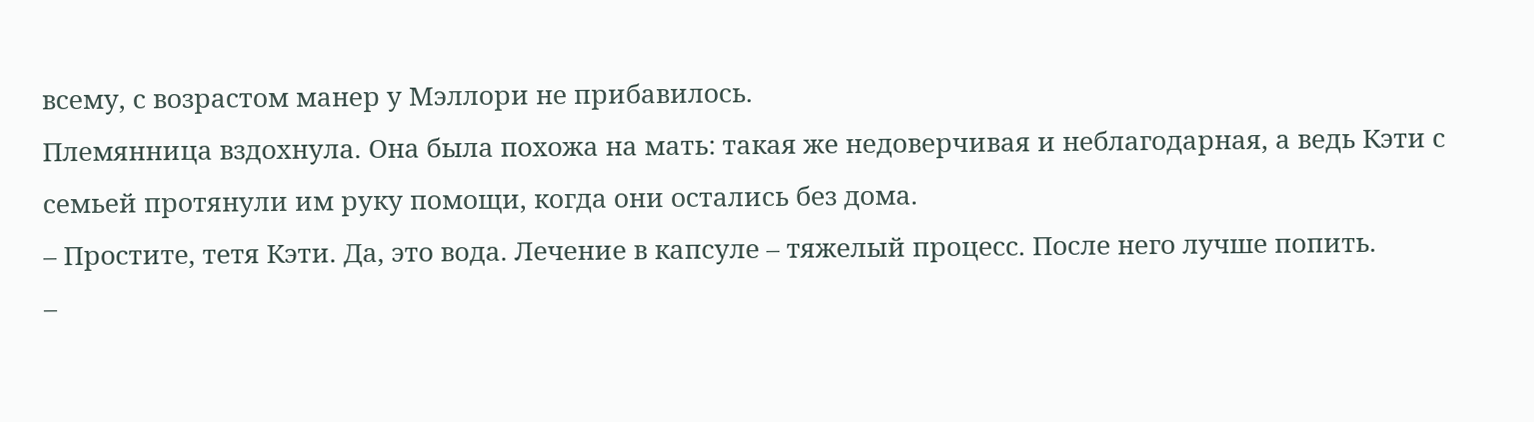всему, с возрастом манер у Мэллори не прибавилось.
Племянница вздохнула. Она была похожа на мать: такая же недоверчивая и неблагодарная, а ведь Кэти с семьей протянули им руку помощи, когда они остались без дома.
– Простите, тетя Кэти. Да, это вода. Лечение в капсуле – тяжелый процесс. После него лучше попить.
–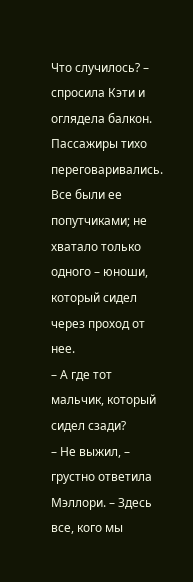Что случилось? – спросила Кэти и оглядела балкон. Пассажиры тихо переговаривались. Все были ее попутчиками; не хватало только одного – юноши, который сидел через проход от нее.
– А где тот мальчик, который сидел сзади?
– Не выжил, – грустно ответила Мэллори. – Здесь все, кого мы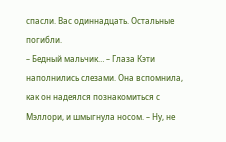спасли. Вас одиннадцать. Остальные погибли.
– Бедный мальчик… – Глаза Кэти наполнились слезами. Она вспомнила, как он надеялся познакомиться с Мэллори, и шмыгнула носом. – Ну, не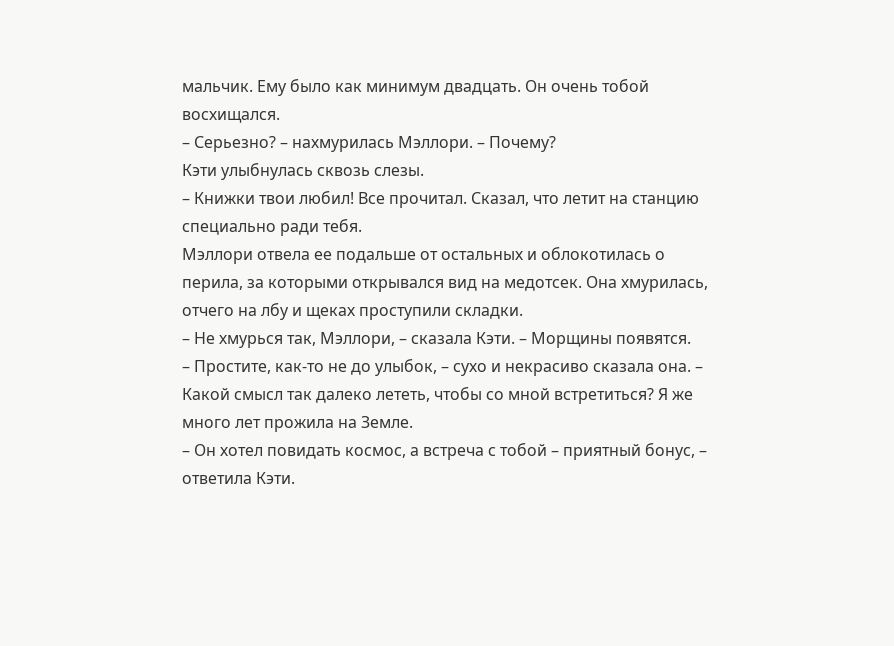мальчик. Ему было как минимум двадцать. Он очень тобой восхищался.
– Серьезно? – нахмурилась Мэллори. – Почему?
Кэти улыбнулась сквозь слезы.
– Книжки твои любил! Все прочитал. Сказал, что летит на станцию специально ради тебя.
Мэллори отвела ее подальше от остальных и облокотилась о перила, за которыми открывался вид на медотсек. Она хмурилась, отчего на лбу и щеках проступили складки.
– Не хмурься так, Мэллори, – сказала Кэти. – Морщины появятся.
– Простите, как-то не до улыбок, – сухо и некрасиво сказала она. – Какой смысл так далеко лететь, чтобы со мной встретиться? Я же много лет прожила на Земле.
– Он хотел повидать космос, а встреча с тобой – приятный бонус, – ответила Кэти.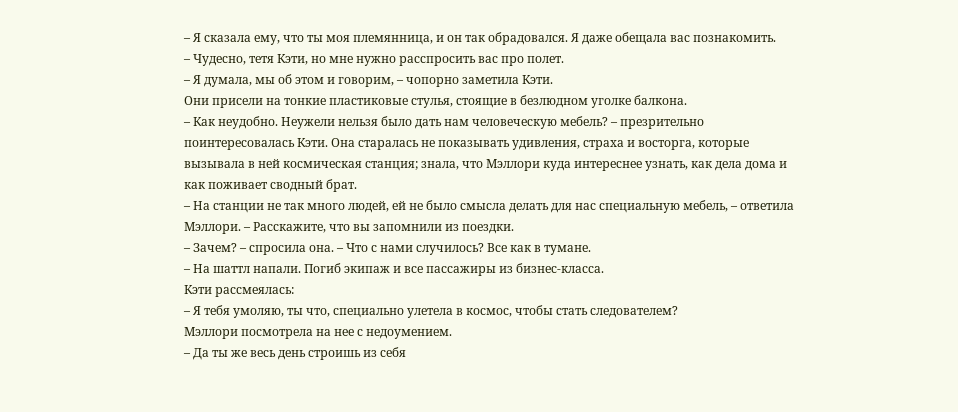– Я сказала ему, что ты моя племянница, и он так обрадовался. Я даже обещала вас познакомить.
– Чудесно, тетя Кэти, но мне нужно расспросить вас про полет.
– Я думала, мы об этом и говорим, – чопорно заметила Кэти.
Они присели на тонкие пластиковые стулья, стоящие в безлюдном уголке балкона.
– Как неудобно. Неужели нельзя было дать нам человеческую мебель? – презрительно поинтересовалась Кэти. Она старалась не показывать удивления, страха и восторга, которые вызывала в ней космическая станция; знала, что Мэллори куда интереснее узнать, как дела дома и как поживает сводный брат.
– На станции не так много людей, ей не было смысла делать для нас специальную мебель, – ответила Мэллори. – Расскажите, что вы запомнили из поездки.
– Зачем? – спросила она. – Что с нами случилось? Все как в тумане.
– На шаттл напали. Погиб экипаж и все пассажиры из бизнес-класса.
Кэти рассмеялась:
– Я тебя умоляю, ты что, специально улетела в космос, чтобы стать следователем?
Мэллори посмотрела на нее с недоумением.
– Да ты же весь день строишь из себя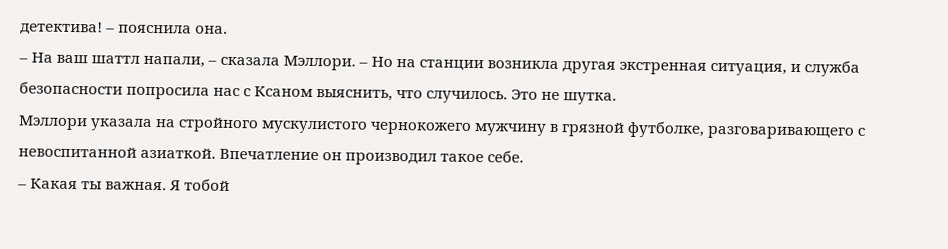детектива! – пояснила она.
– На ваш шаттл напали, – сказала Мэллори. – Но на станции возникла другая экстренная ситуация, и служба безопасности попросила нас с Ксаном выяснить, что случилось. Это не шутка.
Мэллори указала на стройного мускулистого чернокожего мужчину в грязной футболке, разговаривающего с невоспитанной азиаткой. Впечатление он производил такое себе.
– Какая ты важная. Я тобой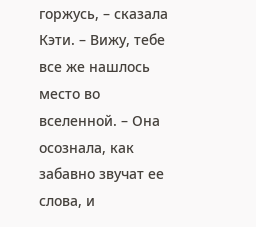горжусь, – сказала Кэти. – Вижу, тебе все же нашлось место во вселенной. – Она осознала, как забавно звучат ее слова, и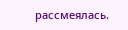рассмеялась.